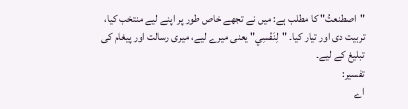"اصطنعتُ" کا مطلب ہے: میں نے تجھے خاص طور پر اپنے لیے منتخب کیا، تربیت دی اور تیار کیا۔ "لِنَفْسِي" یعنی میرے لیے، میری رسالت اور پیغام کی تبلیغ کے لیے۔
تفسیر:
اے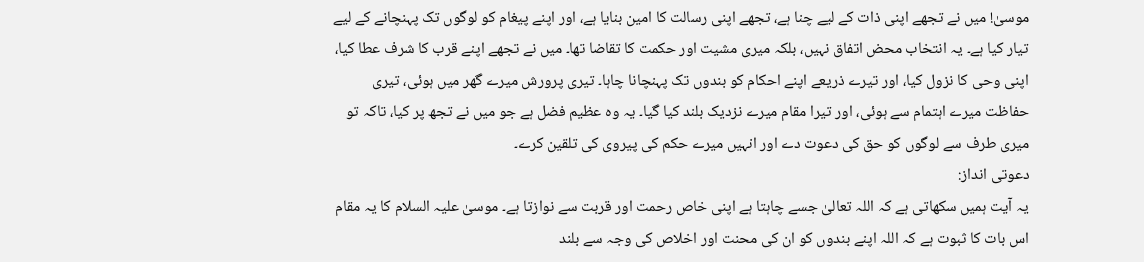موسیٰ! میں نے تجھے اپنی ذات کے لیے چنا ہے، تجھے اپنی رسالت کا امین بنایا ہے، اور اپنے پیغام کو لوگوں تک پہنچانے کے لیے تیار کیا ہے۔ یہ انتخاب محض اتفاق نہیں، بلکہ میری مشیت اور حکمت کا تقاضا تھا۔ میں نے تجھے اپنے قرب کا شرف عطا کیا، اپنی وحی کا نزول کیا، اور تیرے ذریعے اپنے احکام کو بندوں تک پہنچانا چاہا۔ تیری پرورش میرے گھر میں ہوئی، تیری حفاظت میرے اہتمام سے ہوئی، اور تیرا مقام میرے نزدیک بلند کیا گیا۔ یہ وہ عظیم فضل ہے جو میں نے تجھ پر کیا، تاکہ تو میری طرف سے لوگوں کو حق کی دعوت دے اور انہیں میرے حکم کی پیروی کی تلقین کرے۔
دعوتی انداز:
یہ آیت ہمیں سکھاتی ہے کہ اللہ تعالیٰ جسے چاہتا ہے اپنی خاص رحمت اور قربت سے نوازتا ہے۔ موسیٰ علیہ السلام کا یہ مقام اس بات کا ثبوت ہے کہ اللہ اپنے بندوں کو ان کی محنت اور اخلاص کی وجہ سے بلند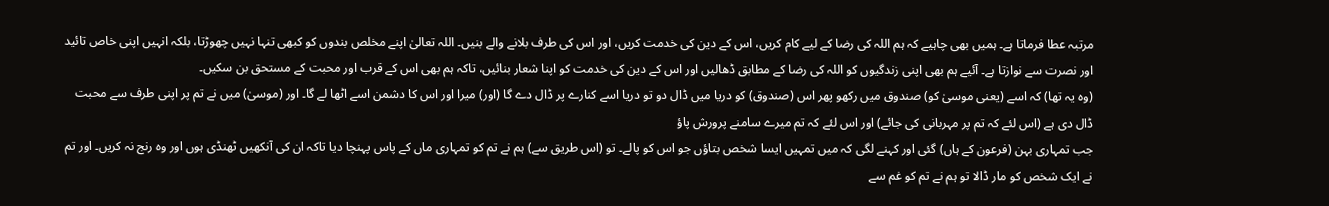مرتبہ عطا فرماتا ہے۔ ہمیں بھی چاہیے کہ ہم اللہ کی رضا کے لیے کام کریں، اس کے دین کی خدمت کریں، اور اس کی طرف بلانے والے بنیں۔ اللہ تعالیٰ اپنے مخلص بندوں کو کبھی تنہا نہیں چھوڑتا، بلکہ انہیں اپنی خاص تائید اور نصرت سے نوازتا ہے۔ آئیے ہم بھی اپنی زندگیوں کو اللہ کی رضا کے مطابق ڈھالیں اور اس کے دین کی خدمت کو اپنا شعار بنائیں، تاکہ ہم بھی اس کے قرب اور محبت کے مستحق بن سکیں۔
(وہ یہ تھا) کہ اسے (یعنی موسیٰ کو) صندوق میں رکھو پھر اس (صندوق) کو دریا میں ڈال دو تو دریا اسے کنارے پر ڈال دے گا (اور) میرا اور اس کا دشمن اسے اٹھا لے گا۔ اور (موسیٰ) میں نے تم پر اپنی طرف سے محبت ڈال دی ہے (اس لئے کہ تم پر مہربانی کی جائے) اور اس لئے کہ تم میرے سامنے پرورش پاؤ
جب تمہاری بہن (فرعون کے ہاں) گئی اور کہنے لگی کہ میں تمہیں ایسا شخص بتاؤں جو اس کو پالے۔ تو (اس طریق سے) ہم نے تم کو تمہاری ماں کے پاس پہنچا دیا تاکہ ان کی آنکھیں ٹھنڈی ہوں اور وہ رنج نہ کریں۔ اور تم نے ایک شخص کو مار ڈالا تو ہم نے تم کو غم سے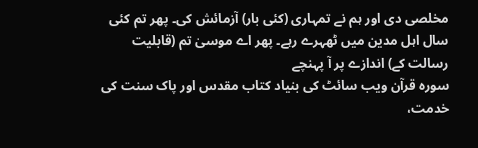مخلصی دی اور ہم نے تمہاری (کئی بار) آزمائش کی۔ پھر تم کئی سال اہل مدین میں ٹھہرے رہے۔ پھر اے موسیٰ تم (قابلیت رسالت کے) اندازے پر آ پہنچے
سورہ قرآن ویب سائٹ کی بنیاد کتاب مقدس اور پاک سنت کی خدمت،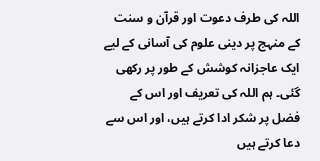اللہ کی طرف دعوت اور قرآن و سنت کے منہج پر دینی علوم کی آسانی کے لیے ایک عاجزانہ کوشش کے طور پر رکھی گئی۔ ہم اللہ کی تعریف اور اس کے فضل پر شکر ادا کرتے ہیں، اور اس سے دعا کرتے ہیں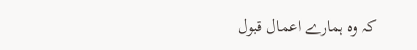کہ وہ ہمارے اعمال قبول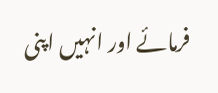فرمائے اور انہیں اپنی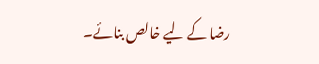رضا کے لیے خالص بنائے۔